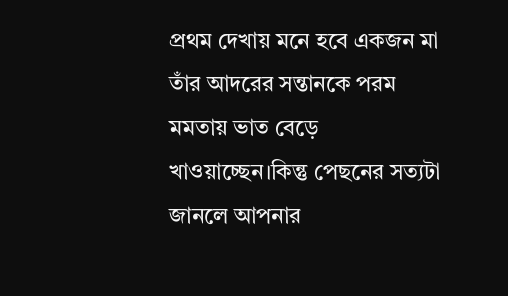প্রথম দেখায় মনে হবে একজন মা তাঁর আদরের সন্তানকে পরম মমতায় ভাত বেড়ে খাওয়াচ্ছেন।কিন্তু পেছনের সত্যটা জানলে আপনার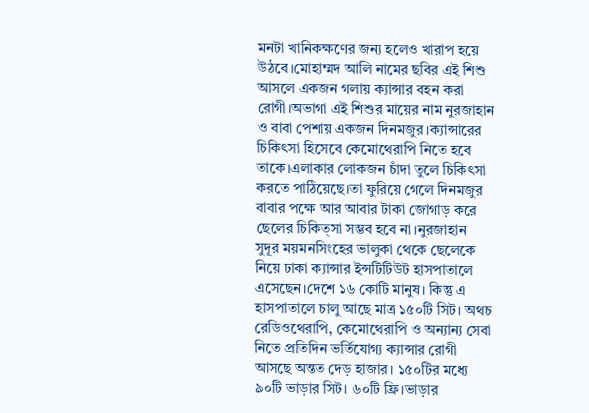মনটা খানিকক্ষণের জন্য হলেও খারাপ হয়ে উঠবে।মোহাম্মদ আলি নামের ছবির এই শিশু আসলে একজন গলায় ক্যান্সার বহন করা রোগী।অভাগা এই শিশুর মায়ের নাম নুরজাহান ও বাবা পেশায় একজন দিনমজুর।ক্যান্সারের চিকিৎসা হিসেবে কেমোথেরাপি নিতে হবে তাকে।এলাকার লোকজন চাঁদা তুলে চিকিৎসা করতে পাঠিয়েছে।তা ফুরিয়ে গেলে দিনমজুর বাবার পক্ষে আর আবার টাকা জোগাড় করে ছেলের চিকিত্সা সম্ভব হবে না।নুরজাহান সুদূর ময়মনসিংহের ভালুকা থেকে ছেলেকে নিয়ে ঢাকা ক্যান্সার ইন্সটিটিউট হাসপাতালে এসেছেন।দেশে ১৬ কোটি মানুষ। কিন্তু এ হাসপাতালে চালু আছে মাত্র ১৫০টি সিট। অথচ রেডিওথেরাপি, কেমোথেরাপি ও অন্যান্য সেবা নিতে প্রতিদিন ভর্তিযোগ্য ক্যান্সার রোগী আসছে অন্তত দেড় হাজার। ১৫০টির মধ্যে ৯০টি ভাড়ার সিট। ৬০টি ফ্রি।ভাড়ার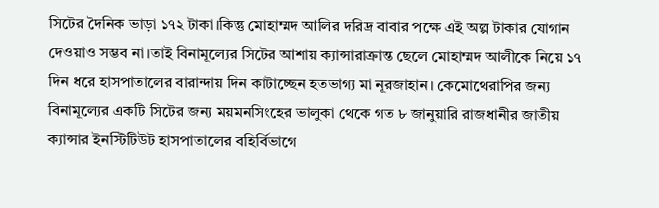সিটের দৈনিক ভাড়া ১৭২ টাকা।কিন্তু মোহাম্মদ আলির দরিদ্র বাবার পক্ষে এই অল্প টাকার যোগান দেওয়াও সম্ভব না।তাই বিনামূল্যের সিটের আশায় ক্যান্সারাক্রান্ত ছেলে মোহাম্মদ আলীকে নিয়ে ১৭ দিন ধরে হাসপাতালের বারান্দায় দিন কাটাচ্ছেন হতভাগ্য মা নূরজাহান। কেমোথেরাপির জন্য বিনামূল্যের একটি সিটের জন্য ময়মনসিংহের ভালুকা থেকে গত ৮ জানুয়ারি রাজধানীর জাতীয় ক্যান্সার ইনস্টিটিউট হাসপাতালের বহির্বিভাগে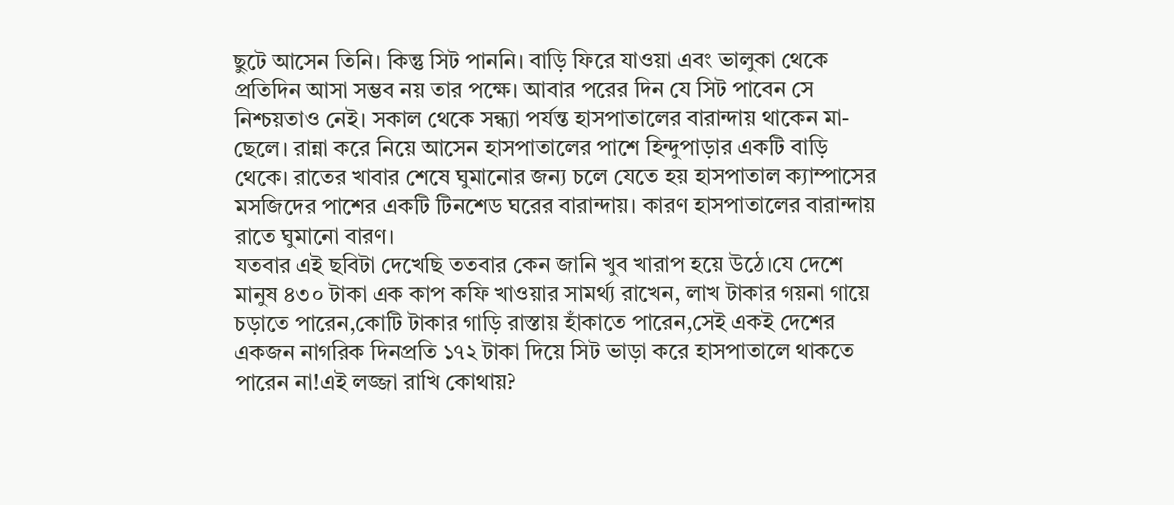ছুটে আসেন তিনি। কিন্তু সিট পাননি। বাড়ি ফিরে যাওয়া এবং ভালুকা থেকে প্রতিদিন আসা সম্ভব নয় তার পক্ষে। আবার পরের দিন যে সিট পাবেন সে নিশ্চয়তাও নেই। সকাল থেকে সন্ধ্যা পর্যন্ত হাসপাতালের বারান্দায় থাকেন মা-ছেলে। রান্না করে নিয়ে আসেন হাসপাতালের পাশে হিন্দুপাড়ার একটি বাড়ি থেকে। রাতের খাবার শেষে ঘুমানোর জন্য চলে যেতে হয় হাসপাতাল ক্যাম্পাসের মসজিদের পাশের একটি টিনশেড ঘরের বারান্দায়। কারণ হাসপাতালের বারান্দায় রাতে ঘুমানো বারণ।
যতবার এই ছবিটা দেখেছি ততবার কেন জানি খুব খারাপ হয়ে উঠে।যে দেশে মানুষ ৪৩০ টাকা এক কাপ কফি খাওয়ার সামর্থ্য রাখেন, লাখ টাকার গয়না গায়ে চড়াতে পারেন,কোটি টাকার গাড়ি রাস্তায় হাঁকাতে পারেন,সেই একই দেশের একজন নাগরিক দিনপ্রতি ১৭২ টাকা দিয়ে সিট ভাড়া করে হাসপাতালে থাকতে পারেন না!এই লজ্জা রাখি কোথায়?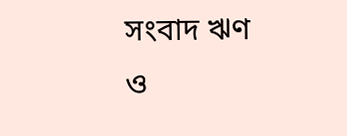সংবাদ ঋণ ও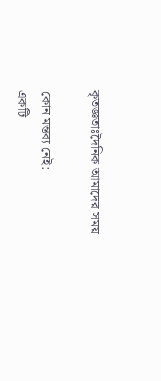কৃতজ্ঞতাঃদৈনিক আমাদের সময়

কোন মন্তব্য নেই:
একটি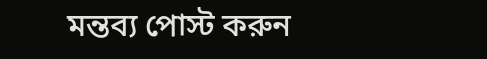মন্তব্য পোস্ট করুন